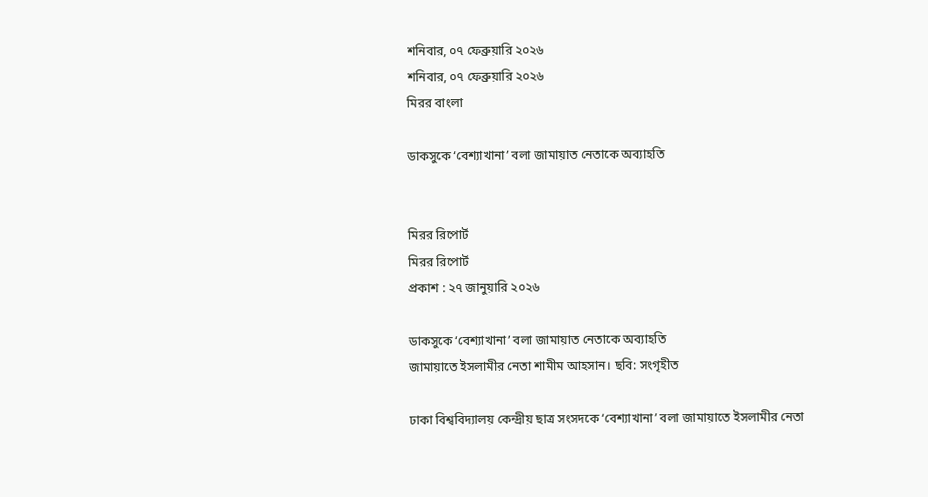শনিবার, ০৭ ফেব্রুয়ারি ২০২৬
শনিবার, ০৭ ফেব্রুয়ারি ২০২৬
মিরর বাংলা

ডাকসুকে ‘বেশ্যাখানা’ বলা জামায়াত নেতাকে অব্যাহতি


মিরর রিপোর্ট
মিরর রিপোর্ট
প্রকাশ : ২৭ জানুয়ারি ২০২৬

ডাকসুকে ‘বেশ্যাখানা’ বলা জামায়াত নেতাকে অব্যাহতি
জামায়াতে ইসলামীর নেতা শামীম আহসান। ছবি: সংগৃহীত

ঢাকা বিশ্ববিদ্যালয় কেন্দ্রীয় ছাত্র সংসদকে ‘বেশ্যাখানা’ বলা জামায়াতে ইসলামীর নেতা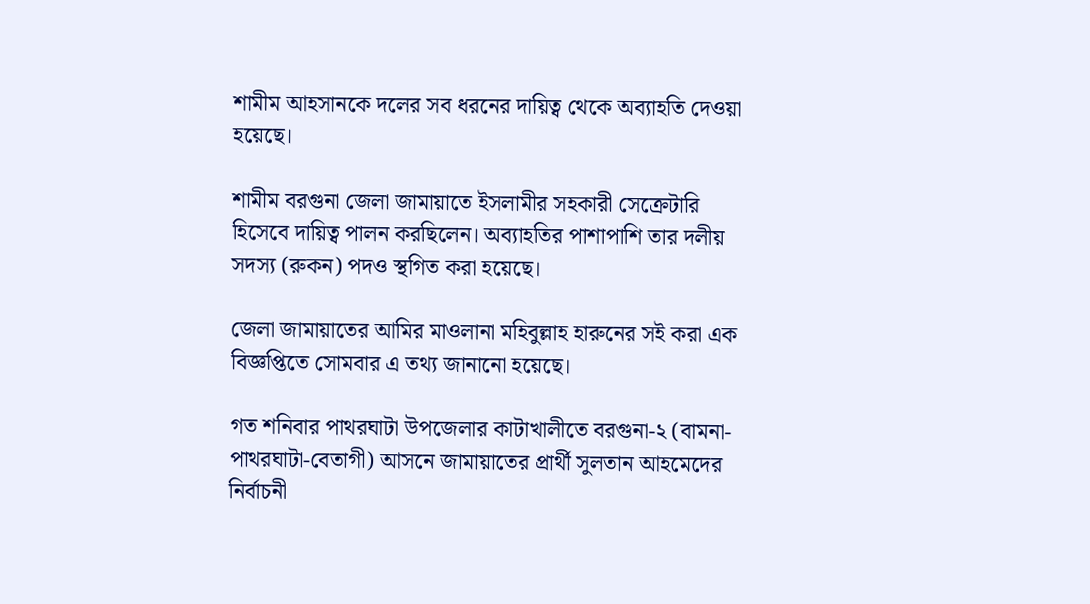শামীম আহসানকে দলের সব ধরনের দায়িত্ব থেকে অব্যাহতি দেওয়া হয়েছে।

শামীম বরগুনা জেলা জামায়াতে ইসলামীর সহকারী সেক্রেটারি হিসেবে দায়িত্ব পালন করছিলেন। অব্যাহতির পাশাপাশি তার দলীয় সদস্য (রুকন) পদও স্থগিত করা হয়েছে।

জেলা জামায়াতের আমির মাওলানা মহিবুল্লাহ হারুনের সই করা এক বিজ্ঞপ্তিতে সোমবার এ তথ্য জানানো হয়েছে।

গত শনিবার পাথরঘাটা উপজেলার কাটাখালীতে বরগুনা-২ (বামনা-পাথরঘাটা-বেতাগী) আসনে জামায়াতের প্রার্থী সুলতান আহমেদের নির্বাচনী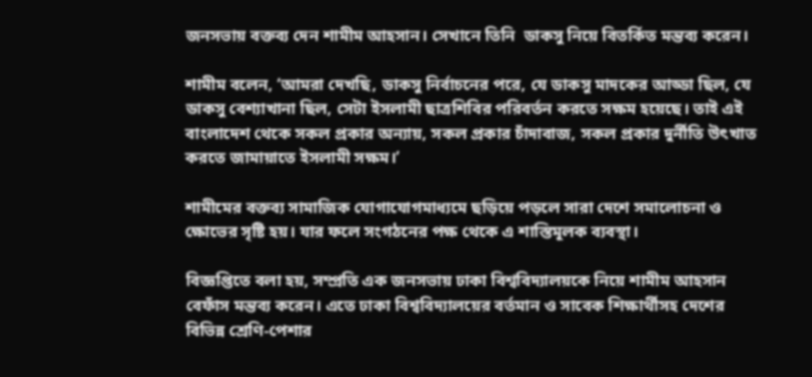জনসভায় বক্তব্য দেন শামীম আহসান। সেখানে তিনি  ডাকসু নিয়ে বিতর্কিত মন্তব্য করেন।

শামীম বলেন, ‘আমরা দেখছি, ডাকসু নির্বাচনের পরে, যে ডাকসু মাদকের আড্ডা ছিল, যে ডাকসু বেশ্যাখানা ছিল, সেটা ইসলামী ছাত্রশিবির পরিবর্তন করতে সক্ষম হয়েছে। তাই এই বাংলাদেশ থেকে সকল প্রকার অন্যায়, সকল প্রকার চাঁদাবাজ, সকল প্রকার দুর্নীতি উৎখাত করতে জামায়াতে ইসলামী সক্ষম।’

শামীমের বক্তব্য সামাজিক যোগাযোগমাধ্যমে ছড়িয়ে পড়লে সারা দেশে সমালোচনা ও ক্ষোভের সৃষ্টি হয়। যার ফলে সংগঠনের পক্ষ থেকে এ শাস্তিমূলক ব্যবস্থা।

বিজ্ঞপ্তিতে বলা হয়, সম্প্রতি এক জনসভায় ঢাকা বিশ্ববিদ্যালয়কে নিয়ে শামীম আহসান বেফাঁস মন্তব্য করেন। এতে ঢাকা বিশ্ববিদ্যালয়ের বর্তমান ও সাবেক শিক্ষার্থীসহ দেশের বিভিন্ন শ্রেণি-পেশার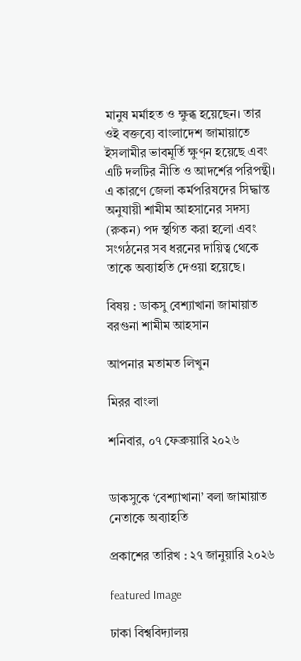মানুষ মর্মাহত ও ক্ষুব্ধ হয়েছেন। তার ওই বক্তব্যে বাংলাদেশ জামায়াতে ইসলামীর ভাবমূর্তি ক্ষুণ্ন হয়েছে এবং এটি দলটির নীতি ও আদর্শের পরিপন্থী। এ কারণে জেলা কর্মপরিষদের সিদ্ধান্ত অনুযায়ী শামীম আহসানের সদস্য (রুকন) পদ স্থগিত করা হলো এবং সংগঠনের সব ধরনের দায়িত্ব থেকে তাকে অব্যাহতি দেওয়া হয়েছে।

বিষয় : ডাকসু বেশ্যাখানা জামায়াত বরগুনা শামীম আহসান

আপনার মতামত লিখুন

মিরর বাংলা

শনিবার, ০৭ ফেব্রুয়ারি ২০২৬


ডাকসুকে ‘বেশ্যাখানা’ বলা জামায়াত নেতাকে অব্যাহতি

প্রকাশের তারিখ : ২৭ জানুয়ারি ২০২৬

featured Image

ঢাকা বিশ্ববিদ্যালয়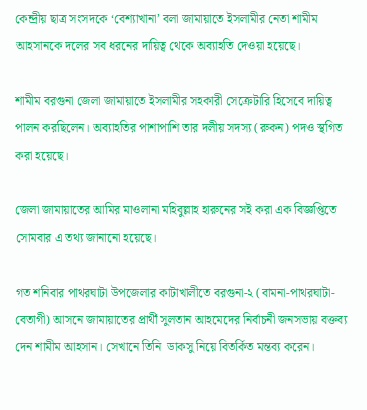কেন্দ্রীয় ছাত্র সংসদকে ‘বেশ্যাখানা’ বলা জামায়াতে ইসলামীর নেতা শামীম আহসানকে দলের সব ধরনের দায়িত্ব থেকে অব্যাহতি দেওয়া হয়েছে।

শামীম বরগুনা জেলা জামায়াতে ইসলামীর সহকারী সেক্রেটারি হিসেবে দায়িত্ব পালন করছিলেন। অব্যাহতির পাশাপাশি তার দলীয় সদস্য (রুকন) পদও স্থগিত করা হয়েছে।

জেলা জামায়াতের আমির মাওলানা মহিবুল্লাহ হারুনের সই করা এক বিজ্ঞপ্তিতে সোমবার এ তথ্য জানানো হয়েছে।

গত শনিবার পাথরঘাটা উপজেলার কাটাখালীতে বরগুনা-২ (বামনা-পাথরঘাটা-বেতাগী) আসনে জামায়াতের প্রার্থী সুলতান আহমেদের নির্বাচনী জনসভায় বক্তব্য দেন শামীম আহসান। সেখানে তিনি  ডাকসু নিয়ে বিতর্কিত মন্তব্য করেন।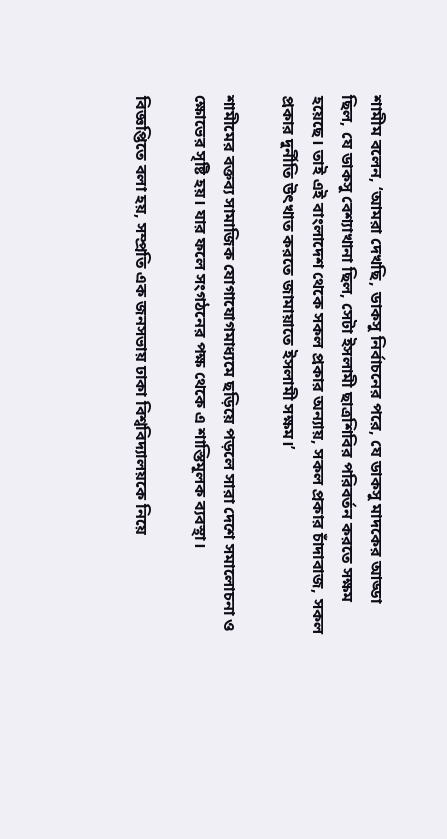শামীম বলেন, ‘আমরা দেখছি, ডাকসু নির্বাচনের পরে, যে ডাকসু মাদকের আড্ডা ছিল, যে ডাকসু বেশ্যাখানা ছিল, সেটা ইসলামী ছাত্রশিবির পরিবর্তন করতে সক্ষম হয়েছে। তাই এই বাংলাদেশ থেকে সকল প্রকার অন্যায়, সকল প্রকার চাঁদাবাজ, সকল প্রকার দুর্নীতি উৎখাত করতে জামায়াতে ইসলামী সক্ষম।’

শামীমের বক্তব্য সামাজিক যোগাযোগমাধ্যমে ছড়িয়ে পড়লে সারা দেশে সমালোচনা ও ক্ষোভের সৃষ্টি হয়। যার ফলে সংগঠনের পক্ষ থেকে এ শাস্তিমূলক ব্যবস্থা।

বিজ্ঞপ্তিতে বলা হয়, সম্প্রতি এক জনসভায় ঢাকা বিশ্ববিদ্যালয়কে নিয়ে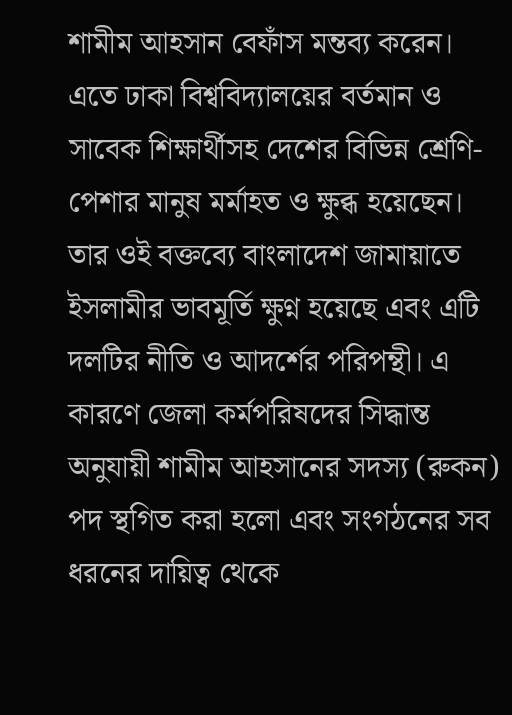শামীম আহসান বেফাঁস মন্তব্য করেন। এতে ঢাকা বিশ্ববিদ্যালয়ের বর্তমান ও সাবেক শিক্ষার্থীসহ দেশের বিভিন্ন শ্রেণি-পেশার মানুষ মর্মাহত ও ক্ষুব্ধ হয়েছেন। তার ওই বক্তব্যে বাংলাদেশ জামায়াতে ইসলামীর ভাবমূর্তি ক্ষুণ্ন হয়েছে এবং এটি দলটির নীতি ও আদর্শের পরিপন্থী। এ কারণে জেলা কর্মপরিষদের সিদ্ধান্ত অনুযায়ী শামীম আহসানের সদস্য (রুকন) পদ স্থগিত করা হলো এবং সংগঠনের সব ধরনের দায়িত্ব থেকে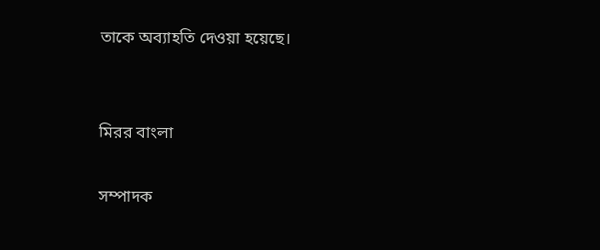তাকে অব্যাহতি দেওয়া হয়েছে।


মিরর বাংলা

সম্পাদক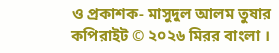ও প্রকাশক- মাসুদুল আলম তুষার
কপিরাইট © ২০২৬ মিরর বাংলা ।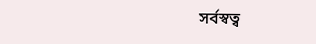সর্বস্বত্ব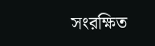সংরক্ষিত